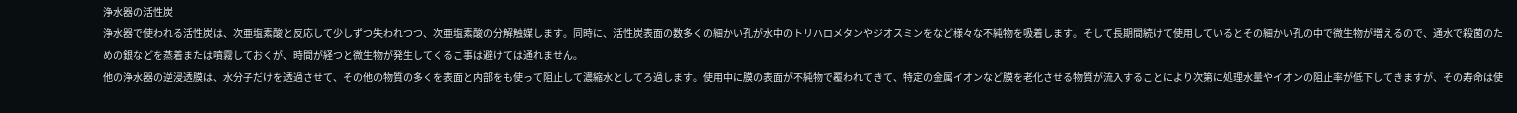浄水器の活性炭
浄水器で使われる活性炭は、次亜塩素酸と反応して少しずつ失われつつ、次亜塩素酸の分解触媒します。同時に、活性炭表面の数多くの細かい孔が水中のトリハロメタンやジオスミンをなど様々な不純物を吸着します。そして長期間続けて使用しているとその細かい孔の中で微生物が増えるので、通水で殺菌のための銀などを蒸着または噴霧しておくが、時間が経つと微生物が発生してくるこ事は避けては通れません。
他の浄水器の逆浸透膜は、水分子だけを透過させて、その他の物質の多くを表面と内部をも使って阻止して濃縮水としてろ過します。使用中に膜の表面が不純物で覆われてきて、特定の金属イオンなど膜を老化させる物質が流入することにより次第に処理水量やイオンの阻止率が低下してきますが、その寿命は使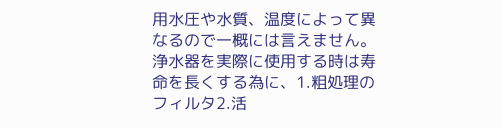用水圧や水質、温度によって異なるので一概には言えません。浄水器を実際に使用する時は寿命を長くする為に、1.粗処理のフィルタ2.活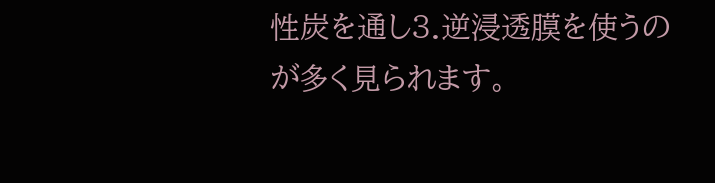性炭を通し3.逆浸透膜を使うのが多く見られます。